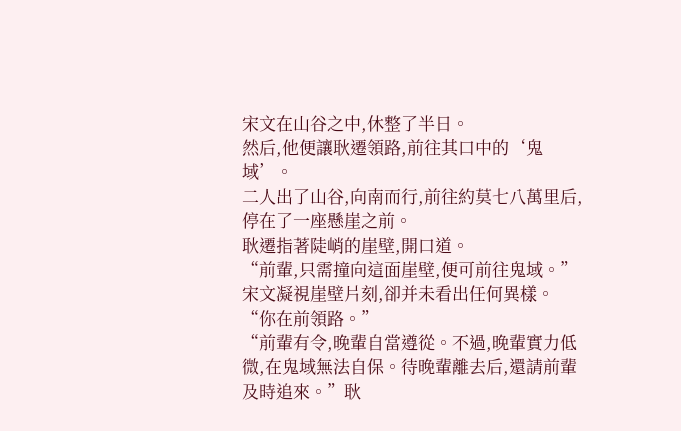宋文在山谷之中,休整了半日。
然后,他便讓耿遷領路,前往其口中的‘鬼域’。
二人出了山谷,向南而行,前往約莫七八萬里后,停在了一座懸崖之前。
耿遷指著陡峭的崖壁,開口道。
“前輩,只需撞向這面崖壁,便可前往鬼域。”
宋文凝視崖壁片刻,卻并未看出任何異樣。
“你在前領路。”
“前輩有令,晚輩自當遵從。不過,晚輩實力低微,在鬼域無法自保。待晚輩離去后,還請前輩及時追來。”耿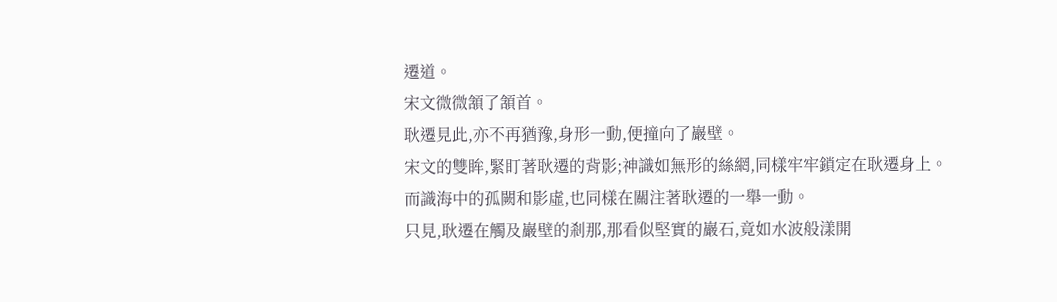遷道。
宋文微微頷了頷首。
耿遷見此,亦不再猶豫,身形一動,便撞向了巖壁。
宋文的雙眸,緊盯著耿遷的背影;神識如無形的絲網,同樣牢牢鎖定在耿遷身上。
而識海中的孤闕和影虛,也同樣在關注著耿遷的一舉一動。
只見,耿遷在觸及巖壁的剎那,那看似堅實的巖石,竟如水波般漾開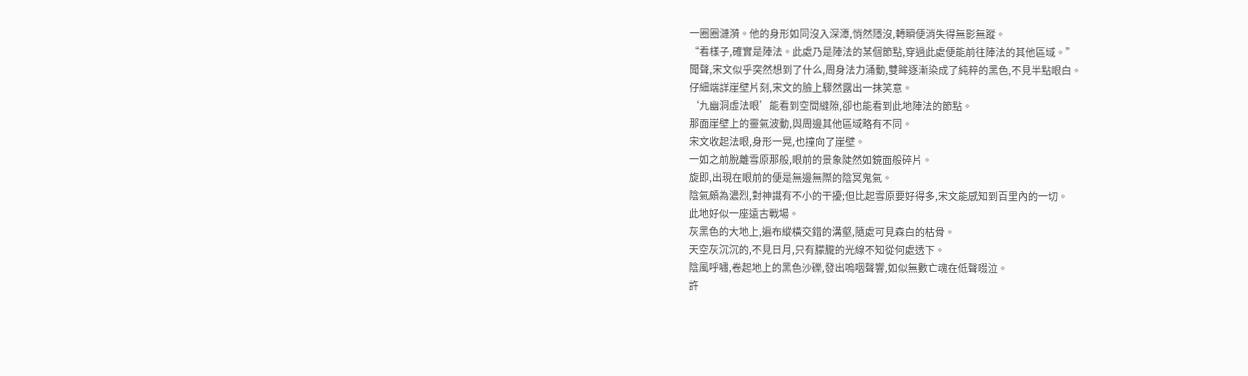一圈圈漣漪。他的身形如同沒入深潭,悄然隱沒,轉瞬便消失得無影無蹤。
“看樣子,確實是陣法。此處乃是陣法的某個節點,穿過此處便能前往陣法的其他區域。”
聞聲,宋文似乎突然想到了什么,周身法力涌動,雙眸逐漸染成了純粹的黑色,不見半點眼白。
仔細端詳崖壁片刻,宋文的臉上驟然露出一抹笑意。
‘九幽洞虛法眼’能看到空間縫隙,卻也能看到此地陣法的節點。
那面崖壁上的靈氣波動,與周邊其他區域略有不同。
宋文收起法眼,身形一晃,也撞向了崖壁。
一如之前脫離雪原那般,眼前的景象陡然如鏡面般碎片。
旋即,出現在眼前的便是無邊無際的陰冥鬼氣。
陰氣頗為濃烈,對神識有不小的干擾;但比起雪原要好得多,宋文能感知到百里內的一切。
此地好似一座遠古戰場。
灰黑色的大地上,遍布縱橫交錯的溝壑,隨處可見森白的枯骨。
天空灰沉沉的,不見日月,只有朦朧的光線不知從何處透下。
陰風呼嘯,卷起地上的黑色沙礫,發出嗚咽聲響,如似無數亡魂在低聲啜泣。
許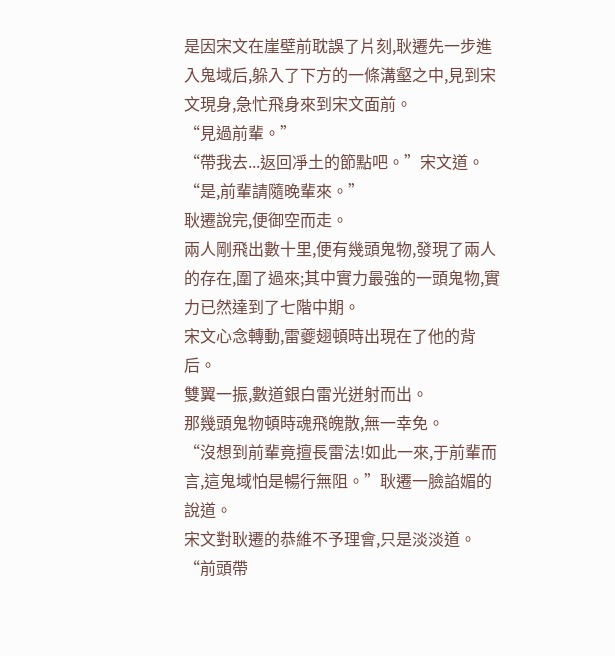是因宋文在崖壁前耽誤了片刻,耿遷先一步進入鬼域后,躲入了下方的一條溝壑之中,見到宋文現身,急忙飛身來到宋文面前。
“見過前輩。”
“帶我去...返回凈土的節點吧。”宋文道。
“是,前輩請隨晚輩來。”
耿遷說完,便御空而走。
兩人剛飛出數十里,便有幾頭鬼物,發現了兩人的存在,圍了過來;其中實力最強的一頭鬼物,實力已然達到了七階中期。
宋文心念轉動,雷夔翅頓時出現在了他的背后。
雙翼一振,數道銀白雷光迸射而出。
那幾頭鬼物頓時魂飛魄散,無一幸免。
“沒想到前輩竟擅長雷法!如此一來,于前輩而言,這鬼域怕是暢行無阻。”耿遷一臉諂媚的說道。
宋文對耿遷的恭維不予理會,只是淡淡道。
“前頭帶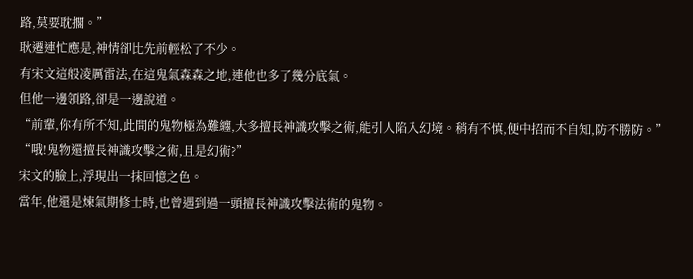路,莫要耽擱。”
耿遷連忙應是,神情卻比先前輕松了不少。
有宋文這般凌厲雷法,在這鬼氣森森之地,連他也多了幾分底氣。
但他一邊領路,卻是一邊說道。
“前輩,你有所不知,此間的鬼物極為難纏,大多擅長神識攻擊之術,能引人陷入幻境。稍有不慎,便中招而不自知,防不勝防。”
“哦!鬼物還擅長神識攻擊之術,且是幻術?”
宋文的臉上,浮現出一抹回憶之色。
當年,他還是煉氣期修士時,也曾遇到過一頭擅長神識攻擊法術的鬼物。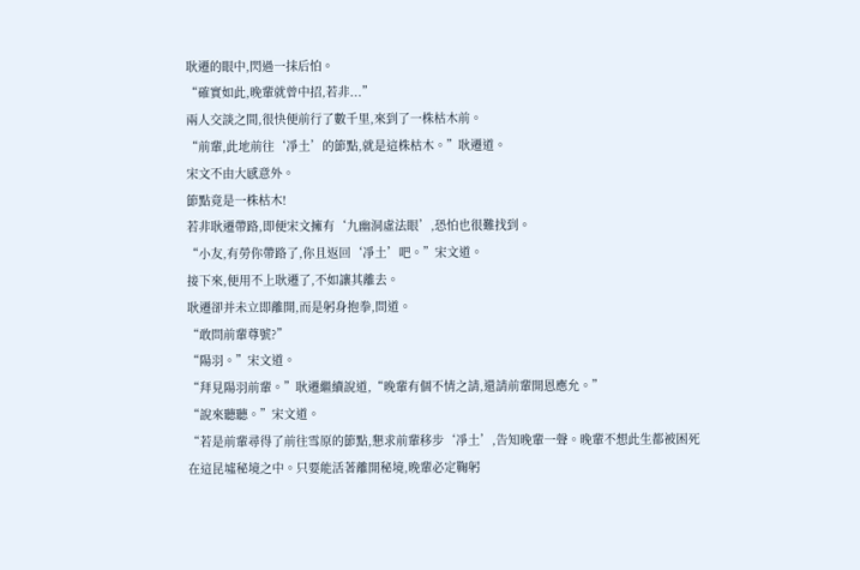耿遷的眼中,閃過一抹后怕。
“確實如此,晚輩就曾中招,若非...”
兩人交談之間,很快便前行了數千里,來到了一株枯木前。
“前輩,此地前往‘凈土’的節點,就是這株枯木。”耿遷道。
宋文不由大感意外。
節點竟是一株枯木!
若非耿遷帶路,即便宋文擁有‘九幽洞虛法眼’,恐怕也很難找到。
“小友,有勞你帶路了,你且返回‘凈土’吧。”宋文道。
接下來,便用不上耿遷了,不如讓其離去。
耿遷卻并未立即離開,而是躬身抱拳,問道。
“敢問前輩尊號?”
“陽羽。”宋文道。
“拜見陽羽前輩。”耿遷繼續說道,“晚輩有個不情之請,還請前輩開恩應允。”
“說來聽聽。”宋文道。
“若是前輩尋得了前往雪原的節點,懇求前輩移步‘凈土’,告知晚輩一聲。晚輩不想此生都被困死在這昆墟秘境之中。只要能活著離開秘境,晚輩必定鞠躬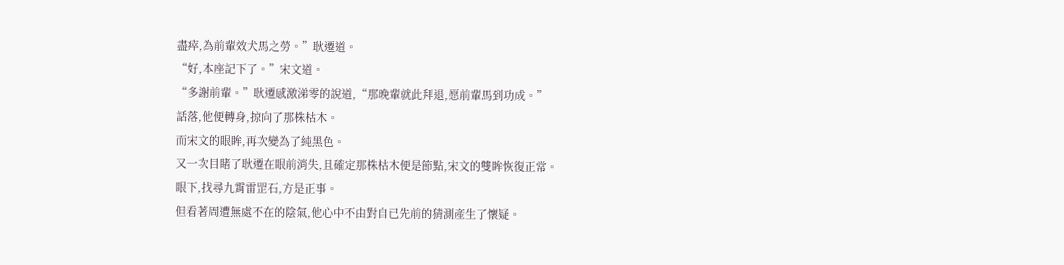盡瘁,為前輩效犬馬之勞。”耿遷道。
“好,本座記下了。”宋文道。
“多謝前輩。”耿遷感激涕零的說道,“那晚輩就此拜退,愿前輩馬到功成。”
話落,他便轉身,掠向了那株枯木。
而宋文的眼眸,再次變為了純黑色。
又一次目睹了耿遷在眼前消失,且確定那株枯木便是節點,宋文的雙眸恢復正常。
眼下,找尋九霄雷罡石,方是正事。
但看著周遭無處不在的陰氣,他心中不由對自已先前的猜測產生了懷疑。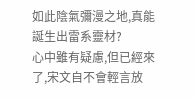如此陰氣彌漫之地,真能誕生出雷系靈材?
心中雖有疑慮,但已經來了,宋文自不會輕言放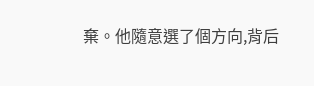棄。他隨意選了個方向,背后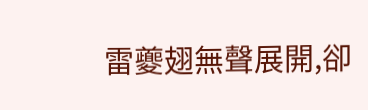雷夔翅無聲展開,卻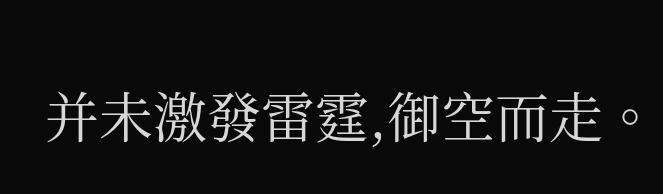并未激發雷霆,御空而走。